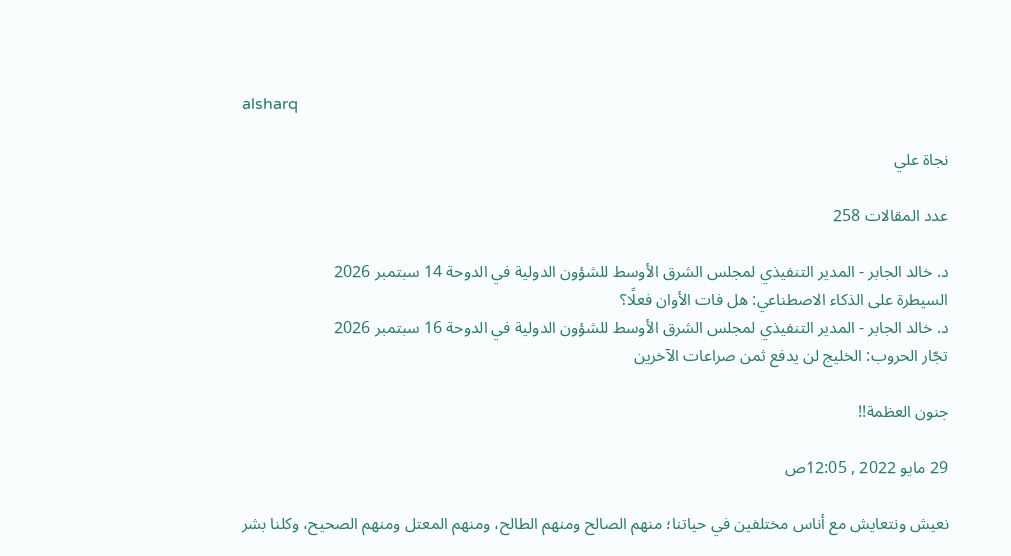alsharq

نجاة علي

عدد المقالات 258

د. خالد الجابر - المدير التنفيذي لمجلس الشرق الأوسط للشؤون الدولية في الدوحة 14 سبتمبر 2026
السيطرة على الذكاء الاصطناعي: هل فات الأوان فعلًا؟
د. خالد الجابر - المدير التنفيذي لمجلس الشرق الأوسط للشؤون الدولية في الدوحة 16 سبتمبر 2026
تجّار الحروب: الخليج لن يدفع ثمن صراعات الآخرين

جنون العظمة!!

29 مايو 2022 , 12:05ص

نعيش ونتعايش مع أناس مختلفين في حياتنا؛ منهم الصالح ومنهم الطالح، ومنهم المعتل ومنهم الصحيح، وكلنا بشر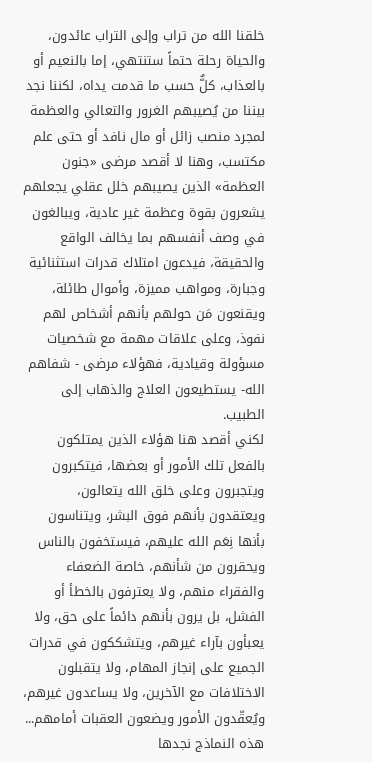خلقنا الله من تراب وإلى التراب عائدون، والحياة رحلة حتماً ستنتهي، إما بالنعيم أو بالعذاب، كلٌّ حسب ما قدمت يداه، لكننا نجد بيننا من يُصيبهم الغرور والتعالي والعظمة لمجرد منصب زائل أو مال نافد أو حتى علم مكتسب، وهنا لا أقصد مرضى «جنون العظمة» الذين يصيبهم خلل عقلي يجعلهم يشعرون بقوة وعظمة غير عادية، ويبالغون في وصف أنفسهم بما يخالف الواقع والحقيقة، فيدعون امتلاك قدرات استثنائية وجبارة، ومواهب مميزة، وأموال طائلة، ويقنعون مَن حولهم بأنهم أشخاص لهم نفوذ، وعلى علاقات مهمة مع شخصيات مسؤولة وقيادية، فهؤلاء مرضى - شفاهم الله- يستطيعون العلاج والذهاب إلى الطبيب.
لكني أقصد هنا هؤلاء الذين يمتلكون بالفعل تلك الأمور أو بعضها، فيتكبرون ويتجبرون وعلى خلق الله يتعالون، ويعتقدون بأنهم فوق البشر، ويتناسون بأنها نِعَم الله عليهم، فيستخفون بالناس ويحقرون من شأنهم، خاصة الضعفاء والفقراء منهم، ولا يعترفون بالخطأ أو الفشل، بل يرون بأنهم دائماً على حق، ولا يعبأون بآراء غيرهم، ويتشككون في قدرات الجميع على إنجاز المهام، ولا يتقبلون الاختلافات مع الآخرين، ولا يساعدون غيرهم، ويُعقّدون الأمور ويضعون العقبات أمامهم... هذه النماذج نجدها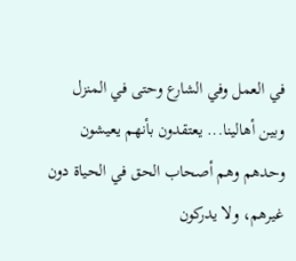في العمل وفي الشارع وحتى في المنزل وبين أهالينا... يعتقدون بأنهم يعيشون وحدهم وهم أصحاب الحق في الحياة دون غيرهم، ولا يدركون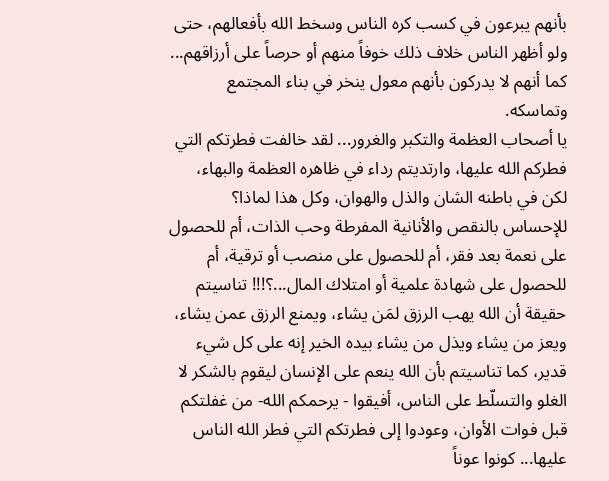بأنهم يبرعون في كسب كره الناس وسخط الله بأفعالهم، حتى ولو أظهر الناس خلاف ذلك خوفاً منهم أو حرصاً على أرزاقهم... كما أنهم لا يدركون بأنهم معول ينخر في بناء المجتمع وتماسكه.
يا أصحاب العظمة والتكبر والغرور... لقد خالفت فطرتكم التي فطركم الله عليها، وارتديتم رداء في ظاهره العظمة والبهاء، لكن في باطنه الشان والذل والهوان، وكل هذا لماذا؟ للإحساس بالنقص والأنانية المفرطة وحب الذات، أم للحصول على نعمة بعد فقر، أم للحصول على منصب أو ترقية، أم للحصول على شهادة علمية أو امتلاك المال...؟!!! تناسيتم حقيقة أن الله يهب الرزق لمَن يشاء، ويمنع الرزق عمن يشاء، ويعز من يشاء ويذل من يشاء بيده الخير إنه على كل شيء قدير، كما تناسيتم بأن الله ينعم على الإنسان ليقوم بالشكر لا الغلو والتسلّط على الناس، أفيقوا - يرحمكم الله- من غفلتكم قبل فوات الأوان، وعودوا إلى فطرتكم التي فطر الله الناس عليها... كونوا عوناً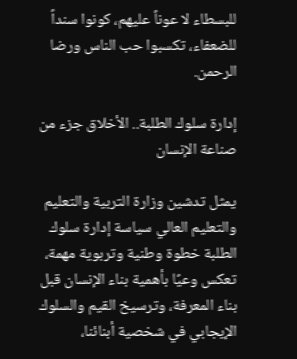للبسطاء لا عوناً عليهم، كونوا سنداً للضعفاء، تكسبوا حب الناس ورضا الرحمن.

إدارة سلوك الطلبة.. الأخلاق جزء من صناعة الإنسان

يمثل تدشين وزارة التربية والتعليم والتعليم العالي سياسة إدارة سلوك الطلبة خطوة وطنية وتربوية مهمة، تعكس وعيًا بأهمية بناء الإنسان قبل بناء المعرفة، وترسيخ القيم والسلوك الإيجابي في شخصية أبنائنا،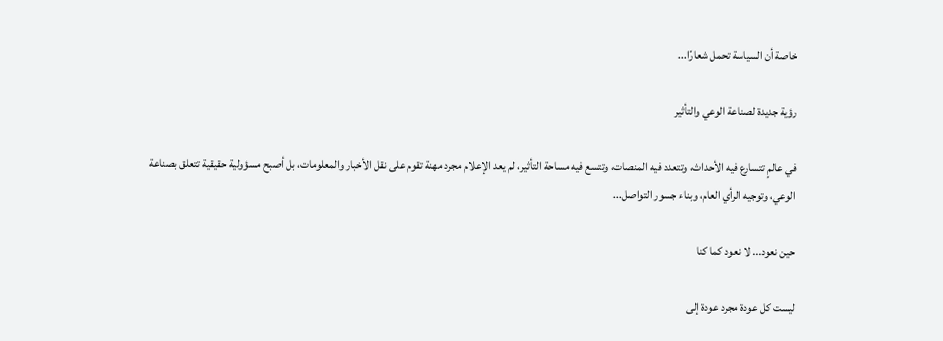خاصة أن السياسة تحمل شعارًا...

رؤية جديدة لصناعة الوعي والتأثير

في عالمٍ تتسارع فيه الأحداث، وتتعدد فيه المنصات، وتتسع فيه مساحة التأثير، لم يعد الإعلام مجرد مهنة تقوم على نقل الأخبار والمعلومات، بل أصبح مسؤولية حقيقية تتعلق بصناعة الوعي، وتوجيه الرأي العام، وبناء جسور التواصل...

حين نعود... لا نعود كما كنا

ليست كل عودة مجرد عودة إلى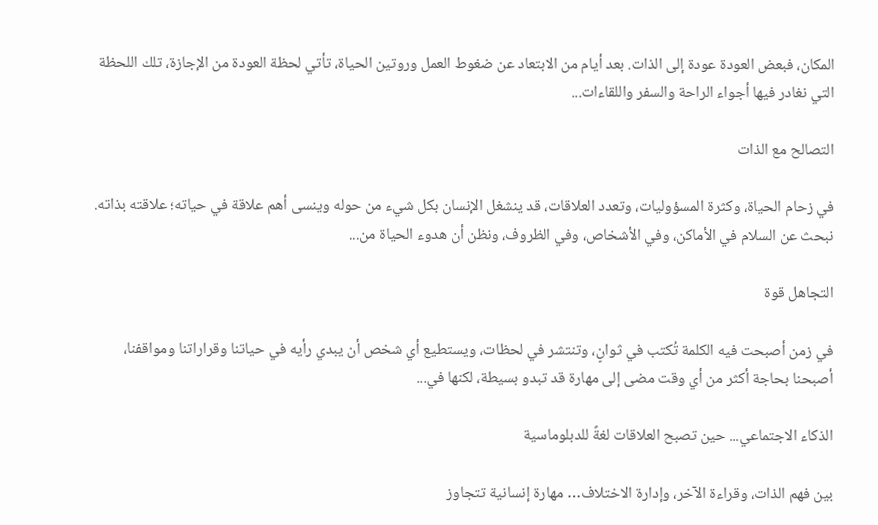المكان، فبعض العودة عودة إلى الذات. بعد أيام من الابتعاد عن ضغوط العمل وروتين الحياة، تأتي لحظة العودة من الإجازة، تلك اللحظة التي نغادر فيها أجواء الراحة والسفر واللقاءات...

التصالح مع الذات

في زحام الحياة، وكثرة المسؤوليات، وتعدد العلاقات، قد ينشغل الإنسان بكل شيء من حوله وينسى أهم علاقة في حياته؛ علاقته بذاته. نبحث عن السلام في الأماكن، وفي الأشخاص، وفي الظروف، ونظن أن هدوء الحياة من...

التجاهل قوة

في زمن أصبحت فيه الكلمة تُكتب في ثوانٍ، وتنتشر في لحظات، ويستطيع أي شخص أن يبدي رأيه في حياتنا وقراراتنا ومواقفنا، أصبحنا بحاجة أكثر من أي وقت مضى إلى مهارة قد تبدو بسيطة، لكنها في...

الذكاء الاجتماعي... حين تصبح العلاقات لغةً للدبلوماسية

بين فهم الذات، وقراءة الآخر، وإدارة الاختلاف… مهارة إنسانية تتجاوز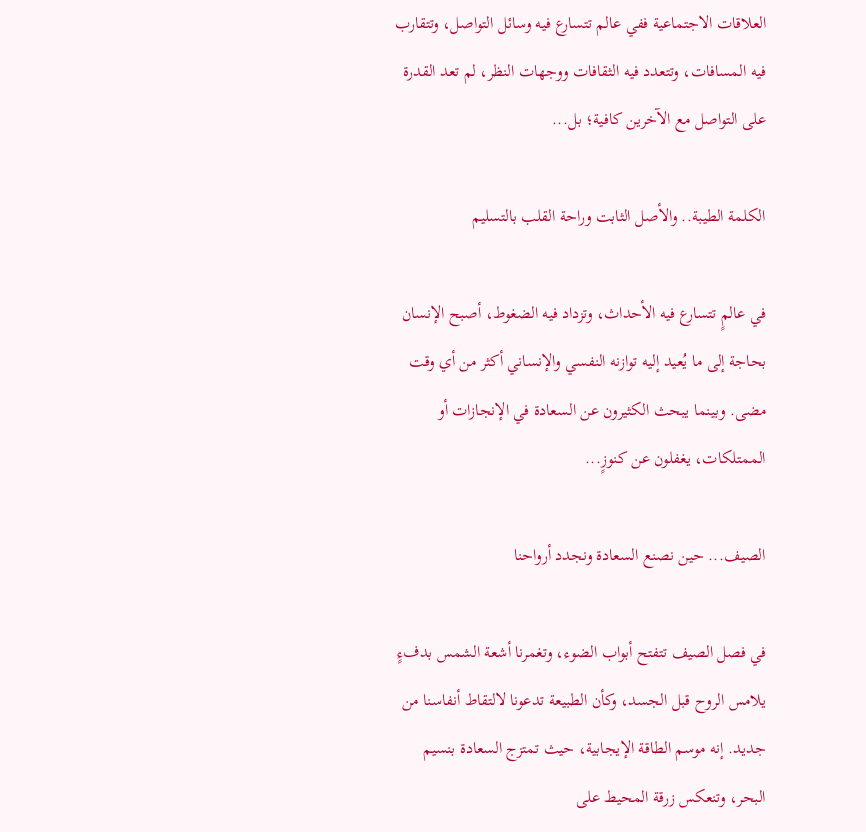العلاقات الاجتماعية ففي عالم تتسارع فيه وسائل التواصل، وتتقارب فيه المسافات، وتتعدد فيه الثقافات ووجهات النظر، لم تعد القدرة على التواصل مع الآخرين كافية؛ بل...

الكلمة الطيبة.. والأصل الثابت وراحة القلب بالتسليم

في عالمٍ تتسارع فيه الأحداث، وتزداد فيه الضغوط، أصبح الإنسان بحاجة إلى ما يُعيد إليه توازنه النفسي والإنساني أكثر من أي وقت مضى. وبينما يبحث الكثيرون عن السعادة في الإنجازات أو الممتلكات، يغفلون عن كنوزٍ...

الصيف... حين نصنع السعادة ونجدد أرواحنا

في فصل الصيف تتفتح أبواب الضوء، وتغمرنا أشعة الشمس بدفءٍ يلامس الروح قبل الجسد، وكأن الطبيعة تدعونا لالتقاط أنفاسنا من جديد. إنه موسم الطاقة الإيجابية، حيث تمتزج السعادة بنسيم البحر، وتنعكس زرقة المحيط على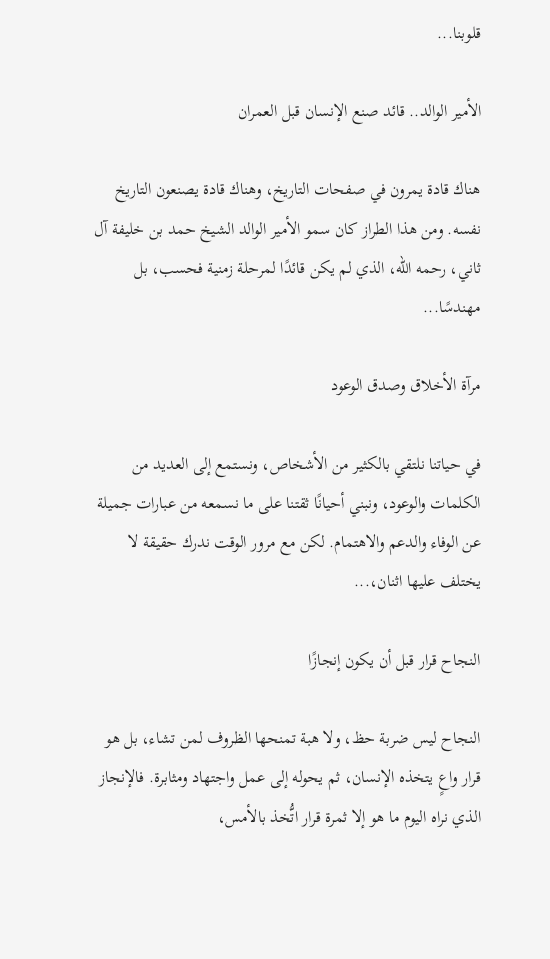قلوبنا...

الأمير الوالد.. قائد صنع الإنسان قبل العمران

هناك قادة يمرون في صفحات التاريخ، وهناك قادة يصنعون التاريخ نفسه. ومن هذا الطراز كان سمو الأمير الوالد الشيخ حمد بن خليفة آل ثاني، رحمه الله، الذي لم يكن قائدًا لمرحلة زمنية فحسب، بل مهندسًا...

مرآة الأخلاق وصدق الوعود

في حياتنا نلتقي بالكثير من الأشخاص، ونستمع إلى العديد من الكلمات والوعود، ونبني أحيانًا ثقتنا على ما نسمعه من عبارات جميلة عن الوفاء والدعم والاهتمام. لكن مع مرور الوقت ندرك حقيقة لا يختلف عليها اثنان،...

النجاح قرار قبل أن يكون إنجازًا

النجاح ليس ضربة حظ، ولا هبة تمنحها الظروف لمن تشاء، بل هو قرار واعٍ يتخذه الإنسان، ثم يحوله إلى عمل واجتهاد ومثابرة. فالإنجاز الذي نراه اليوم ما هو إلا ثمرة قرار اتُّخذ بالأمس،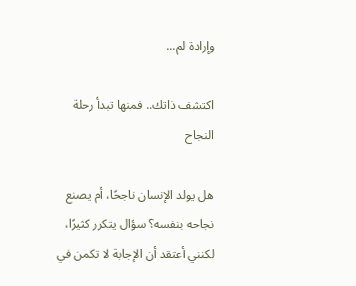وإرادة لم...

اكتشف ذاتك.. فمنها تبدأ رحلة النجاح

هل يولد الإنسان ناجحًا، أم يصنع نجاحه بنفسه؟ سؤال يتكرر كثيرًا، لكنني أعتقد أن الإجابة لا تكمن في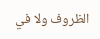الظروف ولا في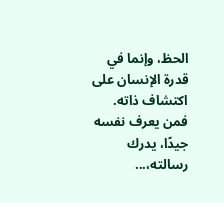الحظ، وإنما في قدرة الإنسان على اكتشاف ذاته. فمن يعرف نفسه جيدًا، يدرك رسالته،...